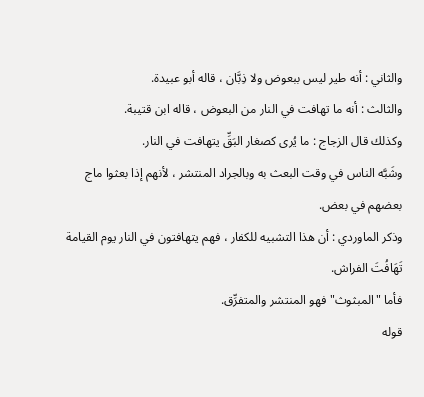والثاني : أنه طير ليس ببعوض ولا ذِبَّان ، قاله أبو عبيدة.
والثالث : أنه ما تهافت في النار من البعوض ، قاله ابن قتيبة.
وكذلك قال الزجاج : ما يُرى كصغار البَقِّ يتهافت في النار.
وشَبَّه الناس في وقت البعث به وبالجراد المنتشر ، لأنهم إذا بعثوا ماج بعضهم في بعض.
وذكر الماوردي : أن هذا التشبيه للكفار ، فهم يتهافتون في النار يوم القيامة تَهَافُتَ الفراش.
فأما "المبثوث" فهو المنتشر والمتفرِّق.
قوله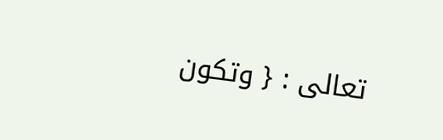تعالى : { وتكون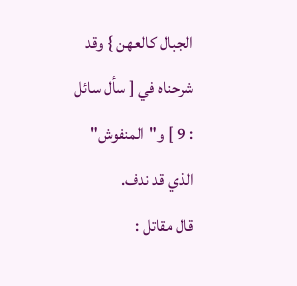الجبال كالعهن } وقد شرحناه في [ سأل سائل : 9 ] و"المنفوش" الذي قد ندف.
قال مقاتل :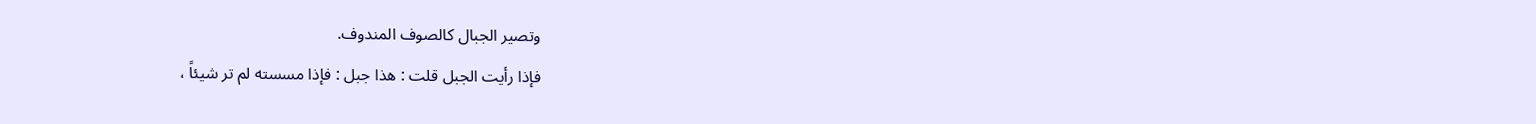وتصير الجبال كالصوف المندوف.
فإذا رأيت الجبل قلت : هذا جبل : فإذا مسسته لم تر شيئاً ،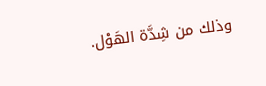وذلك من شِدَّة الهَوْل.